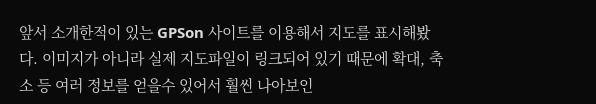앞서 소개한적이 있는 GPSon 사이트를 이용해서 지도를 표시해봤다. 이미지가 아니라 실제 지도파일이 링크되어 있기 때문에 확대, 축소 등 여러 정보를 얻을수 있어서 훨씬 나아보인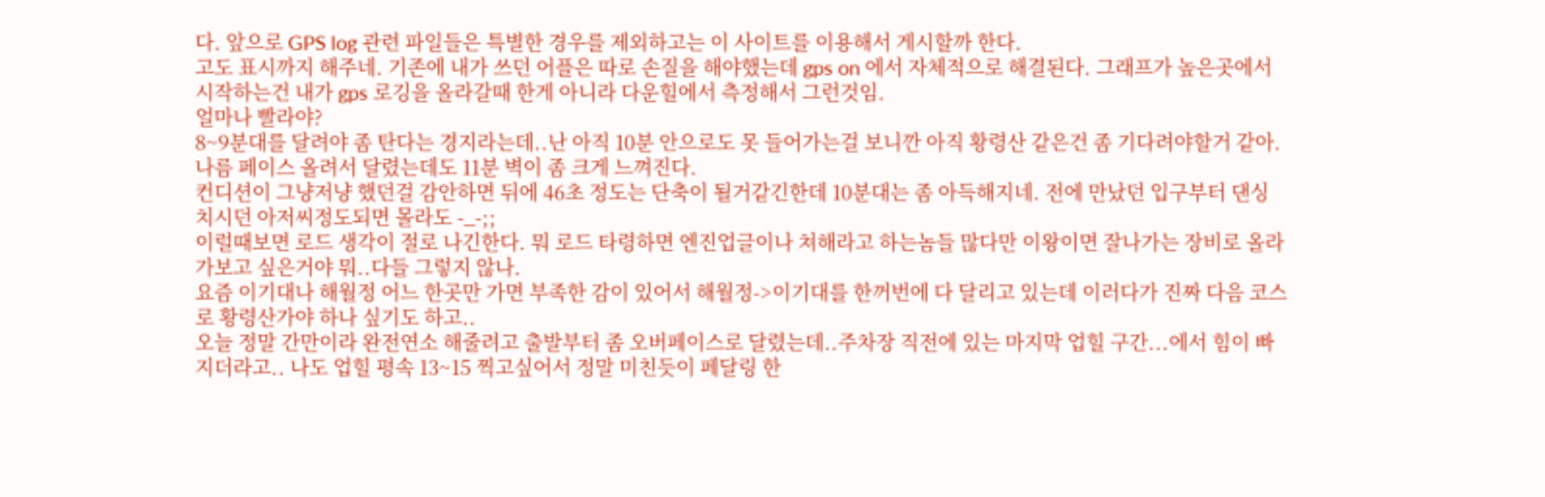다. 앞으로 GPS log 관련 파일들은 특별한 경우를 제외하고는 이 사이트를 이용해서 게시할까 한다.
고도 표시까지 해주네. 기존에 내가 쓰던 어플은 따로 손질을 해야했는데 gps on 에서 자체적으로 해결된다. 그래프가 높은곳에서 시작하는건 내가 gps 로깅을 올라갈때 한게 아니라 다운힐에서 측정해서 그런것임.
얼마나 빨라야?
8~9분대를 달려야 좀 탄다는 경지라는데..난 아직 10분 안으로도 못 들어가는걸 보니깐 아직 황령산 같은건 좀 기다려야할거 같아. 나름 페이스 올려서 달렸는데도 11분 벽이 좀 크게 느껴진다.
컨디션이 그냥저냥 했던걸 감안하면 뒤에 46초 정도는 단축이 될거같긴한데 10분대는 좀 아득해지네. 전에 만났던 입구부터 댄싱치시던 아저씨정도되면 몰라도 -_-;;
이럴때보면 로드 생각이 절로 나긴한다. 뭐 로드 타령하면 엔진업글이나 쳐해라고 하는놈들 많다만 이왕이면 잘나가는 장비로 올라가보고 싶은거야 뭐..다들 그렇지 않나.
요즘 이기대나 해월정 어느 한곳만 가면 부족한 감이 있어서 해월정->이기대를 한꺼번에 다 달리고 있는데 이러다가 진짜 다음 코스로 황령산가야 하나 싶기도 하고..
오늘 정말 간만이라 완전연소 해줄려고 출발부터 좀 오버페이스로 달렸는데..주차장 직전에 있는 마지막 업힐 구간...에서 힘이 빠지더라고.. 나도 업힐 평속 13~15 찍고싶어서 정말 미친듯이 페달링 한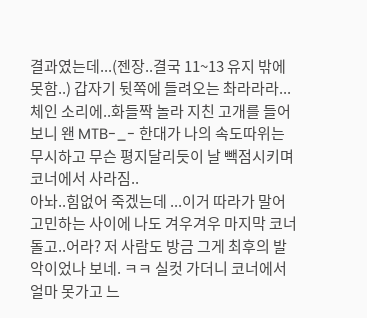결과였는데...(젠장..결국 11~13 유지 밖에 못함..) 갑자기 뒷쪽에 들려오는 촤라라라...체인 소리에..화들짝 놀라 지친 고개를 들어보니 왠 MTB-_- 한대가 나의 속도따위는 무시하고 무슨 평지달리듯이 날 빽점시키며 코너에서 사라짐..
아놔..힘없어 죽겠는데 ...이거 따라가 말어 고민하는 사이에 나도 겨우겨우 마지막 코너 돌고..어라? 저 사람도 방금 그게 최후의 발악이었나 보네. ㅋㅋ 실컷 가더니 코너에서 얼마 못가고 느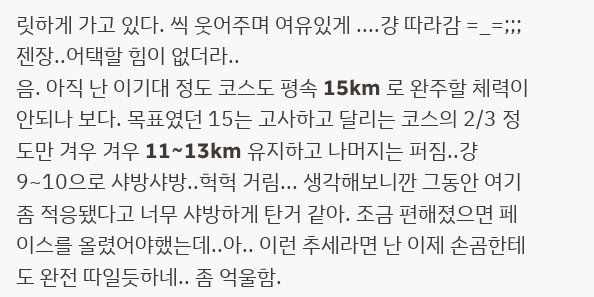릿하게 가고 있다. 씩 웃어주며 여유있게 ....걍 따라감 =_=;;; 젠장..어택할 힘이 없더라..
음. 아직 난 이기대 정도 코스도 평속 15km 로 완주할 체력이 안되나 보다. 목표였던 15는 고사하고 달리는 코스의 2/3 정도만 겨우 겨우 11~13km 유지하고 나머지는 퍼짐..걍 9~10으로 샤방샤방..헉헉 거림... 생각해보니깐 그동안 여기 좀 적응됐다고 너무 샤방하게 탄거 같아. 조금 편해졌으면 페이스를 올렸어야했는데..아.. 이런 추세라면 난 이제 손곰한테도 완전 따일듯하네.. 좀 억울함.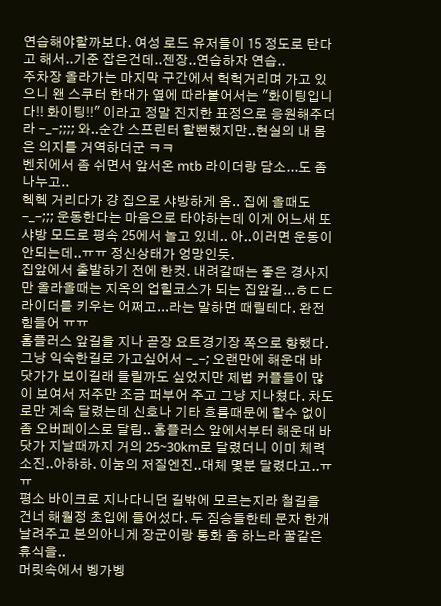연습해야할까보다. 여성 로드 유저들이 15 정도로 탄다고 해서..기준 잡은건데..젠장..연습하자 연습..
주차장 올라가는 마지막 구간에서 헉헉거리며 가고 있으니 왠 스쿠터 한대가 옆에 따라붙어서는 "화이팅입니다!! 화이팅!!" 이라고 정말 진지한 표정으로 응원해주더라 -_-;;;; 와..순간 스프린터 할뻔했지만..현실의 내 몸은 의지를 거역하더군 ㅋㅋ
벤치에서 좀 쉬면서 앞서온 mtb 라이더랑 담소...도 좀 나누고..
헥헥 거리다가 걍 집으로 샤방하게 옴.. 집에 올때도 -_-;;; 운동한다는 마음으로 타야하는데 이게 어느새 또 샤방 모드로 평속 25에서 놀고 있네.. 아..이러면 운동이 안되는데..ㅠㅠ 정신상태가 엉망인듯.
집앞에서 출발하기 전에 한컷. 내려갈때는 좋은 경사지만 올라올때는 지옥의 업힐코스가 되는 집앞길...ㅎㄷㄷ 라이더를 키우는 어쩌고...라는 말하면 때릴테다. 완전 힘들어 ㅠㅠ
홈플러스 앞길을 지나 곧장 요트경기장 쪽으로 향했다. 그냥 익숙한길로 가고싶어서 -_-; 오랜만에 해운대 바닷가가 보이길래 들릴까도 싶었지만 제법 커플들이 많이 보여서 저주만 조금 퍼부어 주고 그냥 지나쳤다. 차도로만 계속 달렸는데 신호나 기타 흐름때문에 할수 없이 좀 오버페이스로 달림.. 홈플러스 앞에서부터 해운대 바닷가 지날때까지 거의 25~30km로 달렸더니 이미 체력소진..아하하. 이눔의 저질엔진..대체 몇분 달렸다고..ㅠㅠ
평소 바이크로 지나다니던 길밖에 모르는지라 철길을 건너 해월정 초입에 들어섰다. 두 짐승들한테 문자 한개 날려주고 본의아니게 장군이랑 통화 좀 하느라 꿀같은 휴식을..
머릿속에서 벵가벵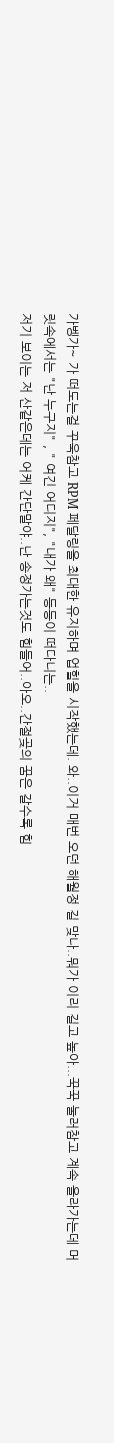가벵가~ 가 떠도는걸 꾸욱참고 RPM 페달링을 최대한 유지하며 업힐을 시작했는데. 와..이거 매번 오던 해월정 길 맞나..뭐가 이리 길고 높아...꾹꾹 눌러참고 계속 올라가는데 머릿속에서는 "난 누구지" , " 여긴 어디지", "내가 왜" 등등이 떠다니는..
저기 보이는 저 산같은데는 어케 간단말야..난 송정가는것도 힘들어..아오..간절곶의 꿈은 갈수록 힘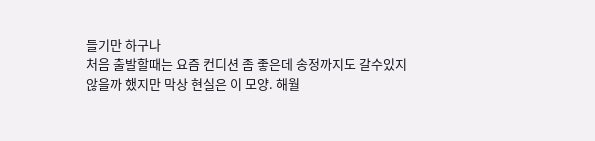들기만 하구나
처음 출발할때는 요즘 컨디션 좀 좋은데 송정까지도 갈수있지않을까 했지만 막상 현실은 이 모양. 해월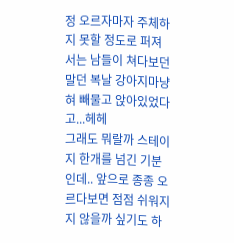정 오르자마자 주체하지 못할 정도로 퍼져서는 남들이 쳐다보던 말던 복날 강아지마냥 혀 빼물고 앉아있었다고...헤헤
그래도 뭐랄까 스테이지 한개를 넘긴 기분인데.. 앞으로 종종 오르다보면 점점 쉬워지지 않을까 싶기도 하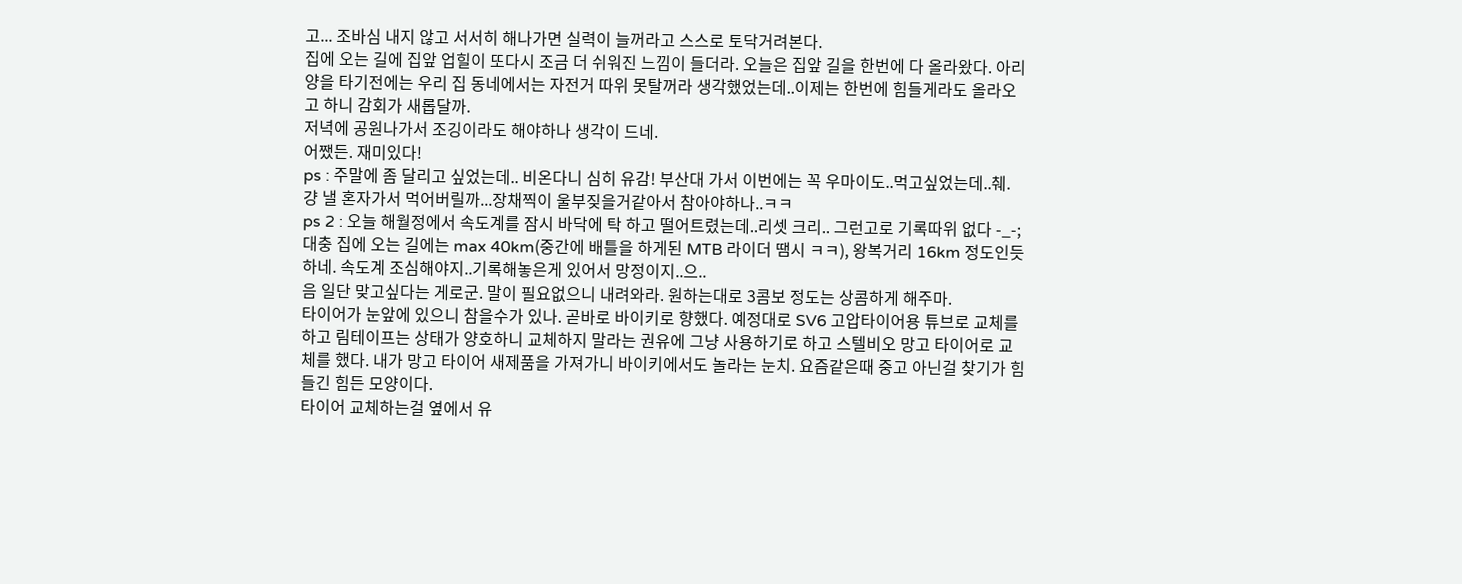고... 조바심 내지 않고 서서히 해나가면 실력이 늘꺼라고 스스로 토닥거려본다.
집에 오는 길에 집앞 업힐이 또다시 조금 더 쉬워진 느낌이 들더라. 오늘은 집앞 길을 한번에 다 올라왔다. 아리양을 타기전에는 우리 집 동네에서는 자전거 따위 못탈꺼라 생각했었는데..이제는 한번에 힘들게라도 올라오고 하니 감회가 새롭달까.
저녁에 공원나가서 조깅이라도 해야하나 생각이 드네.
어쨌든. 재미있다!
ps : 주말에 좀 달리고 싶었는데.. 비온다니 심히 유감! 부산대 가서 이번에는 꼭 우마이도..먹고싶었는데..췌. 걍 낼 혼자가서 먹어버릴까...장채찍이 울부짖을거같아서 참아야하나..ㅋㅋ
ps 2 : 오늘 해월정에서 속도계를 잠시 바닥에 탁 하고 떨어트렸는데..리셋 크리.. 그런고로 기록따위 없다 -_-; 대충 집에 오는 길에는 max 40km(중간에 배틀을 하게된 MTB 라이더 땜시 ㅋㅋ), 왕복거리 16km 정도인듯하네. 속도계 조심해야지..기록해놓은게 있어서 망정이지..으..
음 일단 맞고싶다는 게로군. 말이 필요없으니 내려와라. 원하는대로 3콤보 정도는 상콤하게 해주마.
타이어가 눈앞에 있으니 참을수가 있나. 곧바로 바이키로 향했다. 예정대로 SV6 고압타이어용 튜브로 교체를 하고 림테이프는 상태가 양호하니 교체하지 말라는 권유에 그냥 사용하기로 하고 스텔비오 망고 타이어로 교체를 했다. 내가 망고 타이어 새제품을 가져가니 바이키에서도 놀라는 눈치. 요즘같은때 중고 아닌걸 찾기가 힘들긴 힘든 모양이다.
타이어 교체하는걸 옆에서 유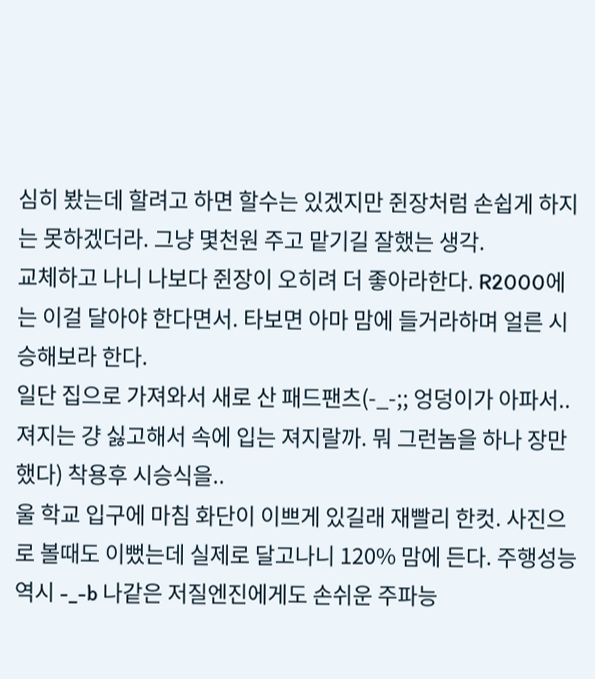심히 봤는데 할려고 하면 할수는 있겠지만 쥔장처럼 손쉽게 하지는 못하겠더라. 그냥 몇천원 주고 맡기길 잘했는 생각.
교체하고 나니 나보다 쥔장이 오히려 더 좋아라한다. R2000에는 이걸 달아야 한다면서. 타보면 아마 맘에 들거라하며 얼른 시승해보라 한다.
일단 집으로 가져와서 새로 산 패드팬츠(-_-;; 엉덩이가 아파서..져지는 걍 싫고해서 속에 입는 져지랄까. 뭐 그런놈을 하나 장만했다) 착용후 시승식을..
울 학교 입구에 마침 화단이 이쁘게 있길래 재빨리 한컷. 사진으로 볼때도 이뻤는데 실제로 달고나니 120% 맘에 든다. 주행성능 역시 -_-b 나같은 저질엔진에게도 손쉬운 주파능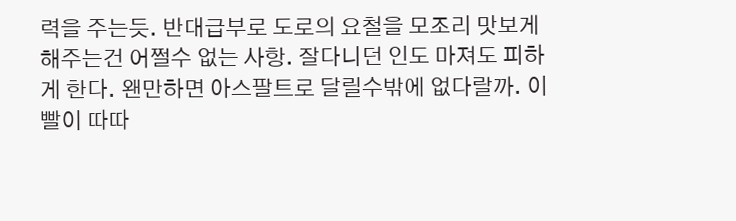력을 주는듯. 반대급부로 도로의 요철을 모조리 맛보게 해주는건 어쩔수 없는 사항. 잘다니던 인도 마져도 피하게 한다. 왠만하면 아스팔트로 달릴수밖에 없다랄까. 이빨이 따따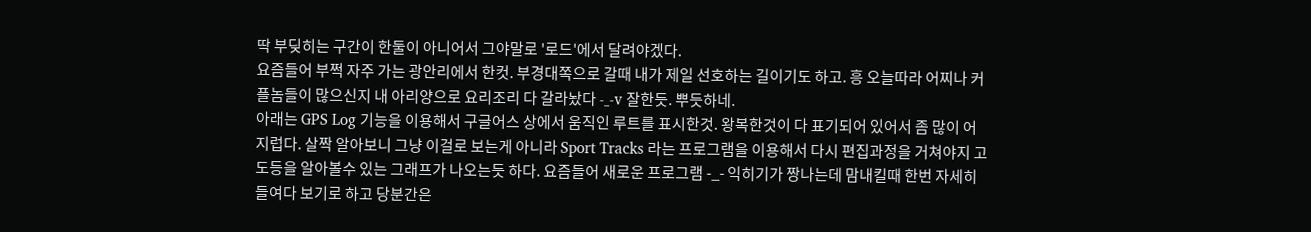딱 부딪히는 구간이 한둘이 아니어서 그야말로 '로드'에서 달려야겠다.
요즘들어 부쩍 자주 가는 광안리에서 한컷. 부경대쪽으로 갈때 내가 제일 선호하는 길이기도 하고. 흥 오늘따라 어찌나 커플놈들이 많으신지 내 아리양으로 요리조리 다 갈라놨다 -_-v 잘한듯. 뿌듯하네.
아래는 GPS Log 기능을 이용해서 구글어스 상에서 움직인 루트를 표시한것. 왕복한것이 다 표기되어 있어서 좀 많이 어지럽다. 살짝 알아보니 그냥 이걸로 보는게 아니라 Sport Tracks 라는 프로그램을 이용해서 다시 편집과정을 거쳐야지 고도등을 알아볼수 있는 그래프가 나오는듯 하다. 요즘들어 새로운 프로그램 -_- 익히기가 짱나는데 맘내킬때 한번 자세히 들여다 보기로 하고 당분간은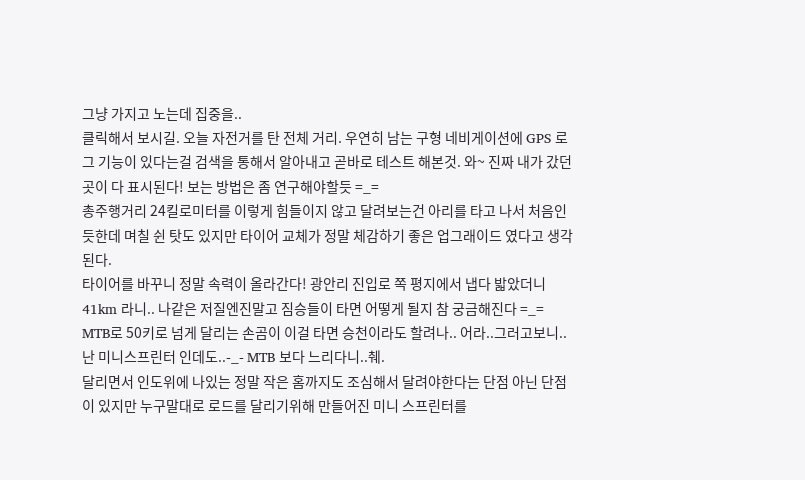그냥 가지고 노는데 집중을..
클릭해서 보시길. 오늘 자전거를 탄 전체 거리. 우연히 남는 구형 네비게이션에 GPS 로그 기능이 있다는걸 검색을 통해서 알아내고 곧바로 테스트 해본것. 와~ 진짜 내가 갔던 곳이 다 표시된다! 보는 방법은 좀 연구해야할듯 =_=
총주행거리 24킬로미터를 이렇게 힘들이지 않고 달려보는건 아리를 타고 나서 처음인듯한데 며칠 쉰 탓도 있지만 타이어 교체가 정말 체감하기 좋은 업그래이드 였다고 생각된다.
타이어를 바꾸니 정말 속력이 올라간다! 광안리 진입로 쪽 평지에서 냅다 밟았더니 41km 라니.. 나같은 저질엔진말고 짐승들이 타면 어떻게 될지 참 궁금해진다 =_= MTB로 50키로 넘게 달리는 손곰이 이걸 타면 승천이라도 할려나.. 어라..그러고보니..난 미니스프린터 인데도..-_- MTB 보다 느리다니..췌.
달리면서 인도위에 나있는 정말 작은 홈까지도 조심해서 달려야한다는 단점 아닌 단점이 있지만 누구말대로 로드를 달리기위해 만들어진 미니 스프린터를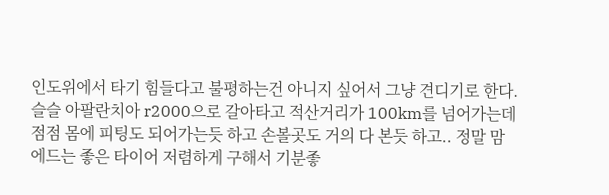인도위에서 타기 힘들다고 불평하는건 아니지 싶어서 그냥 견디기로 한다.
슬슬 아팔란치아 r2000으로 갈아타고 적산거리가 100km를 넘어가는데 점점 몸에 피팅도 되어가는듯 하고 손볼곳도 거의 다 본듯 하고.. 정말 맘에드는 좋은 타이어 저렴하게 구해서 기분좋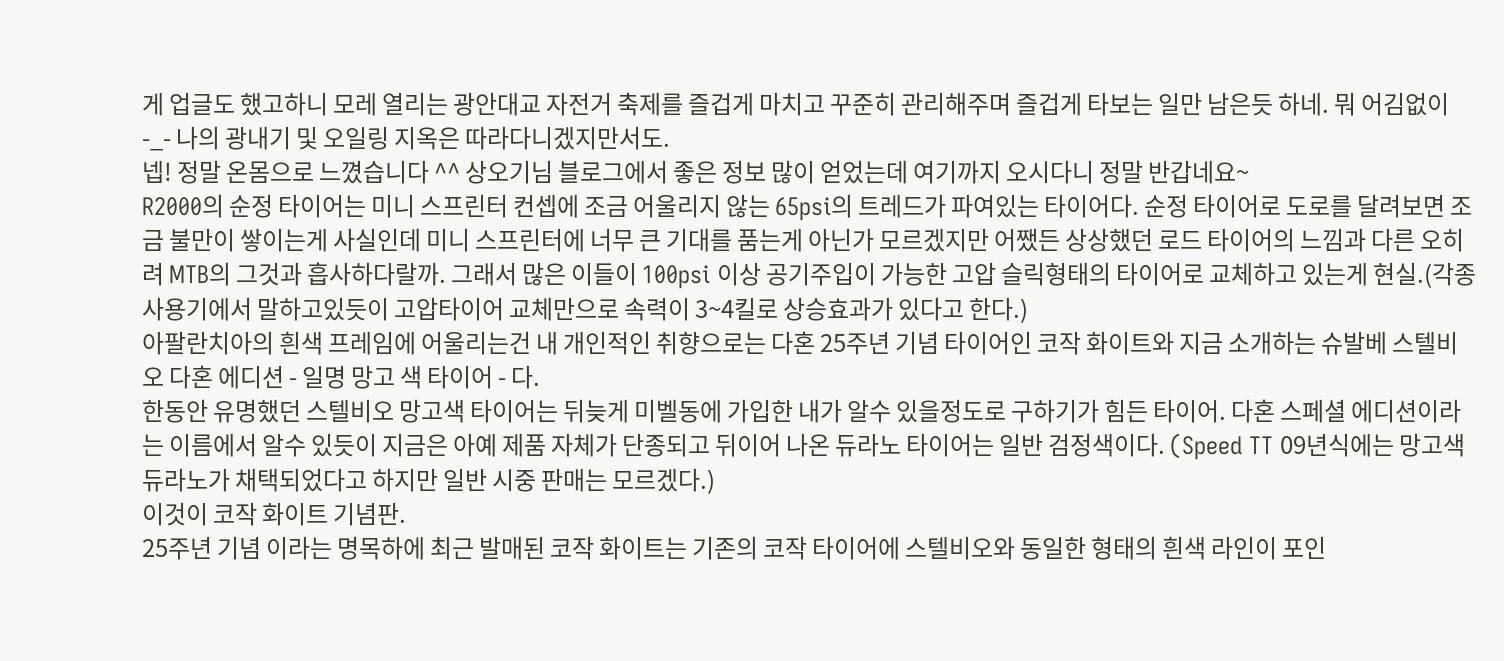게 업글도 했고하니 모레 열리는 광안대교 자전거 축제를 즐겁게 마치고 꾸준히 관리해주며 즐겁게 타보는 일만 남은듯 하네. 뭐 어김없이 -_- 나의 광내기 및 오일링 지옥은 따라다니겠지만서도.
넵! 정말 온몸으로 느꼈습니다 ^^ 상오기님 블로그에서 좋은 정보 많이 얻었는데 여기까지 오시다니 정말 반갑네요~
R2000의 순정 타이어는 미니 스프린터 컨셉에 조금 어울리지 않는 65psi의 트레드가 파여있는 타이어다. 순정 타이어로 도로를 달려보면 조금 불만이 쌓이는게 사실인데 미니 스프린터에 너무 큰 기대를 품는게 아닌가 모르겠지만 어쨌든 상상했던 로드 타이어의 느낌과 다른 오히려 MTB의 그것과 흡사하다랄까. 그래서 많은 이들이 100psi 이상 공기주입이 가능한 고압 슬릭형태의 타이어로 교체하고 있는게 현실.(각종 사용기에서 말하고있듯이 고압타이어 교체만으로 속력이 3~4킬로 상승효과가 있다고 한다.)
아팔란치아의 흰색 프레임에 어울리는건 내 개인적인 취향으로는 다혼 25주년 기념 타이어인 코작 화이트와 지금 소개하는 슈발베 스텔비오 다혼 에디션 - 일명 망고 색 타이어 - 다.
한동안 유명했던 스텔비오 망고색 타이어는 뒤늦게 미벨동에 가입한 내가 알수 있을정도로 구하기가 힘든 타이어. 다혼 스페셜 에디션이라는 이름에서 알수 있듯이 지금은 아예 제품 자체가 단종되고 뒤이어 나온 듀라노 타이어는 일반 검정색이다. (Speed TT 09년식에는 망고색 듀라노가 채택되었다고 하지만 일반 시중 판매는 모르겠다.)
이것이 코작 화이트 기념판.
25주년 기념 이라는 명목하에 최근 발매된 코작 화이트는 기존의 코작 타이어에 스텔비오와 동일한 형태의 흰색 라인이 포인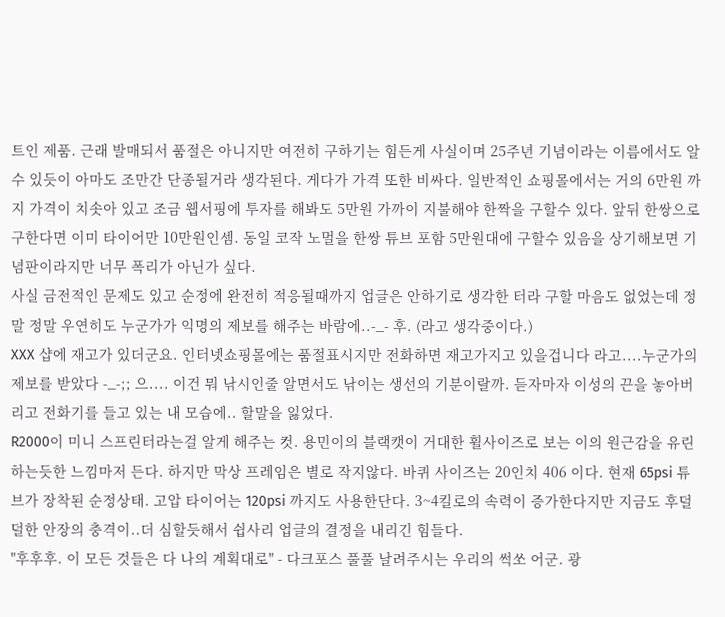트인 제품. 근래 발매되서 품절은 아니지만 여전히 구하기는 힘든게 사실이며 25주년 기념이라는 이름에서도 알수 있듯이 아마도 조만간 단종될거라 생각된다. 게다가 가격 또한 비싸다. 일반적인 쇼핑몰에서는 거의 6만원 까지 가격이 치솟아 있고 조금 웹서핑에 투자를 해봐도 5만원 가까이 지불해야 한짝을 구할수 있다. 앞뒤 한쌍으로 구한다면 이미 타이어만 10만원인셈. 동일 코작 노멀을 한쌍 튜브 포함 5만원대에 구할수 있음을 상기해보면 기념판이라지만 너무 폭리가 아닌가 싶다.
사실 금전적인 문제도 있고 순정에 완전히 적응될때까지 업글은 안하기로 생각한 터라 구할 마음도 없었는데 정말 정말 우연히도 누군가가 익명의 제보를 해주는 바람에..-_- 후. (라고 생각중이다.)
XXX 샵에 재고가 있더군요. 인터넷쇼핑몰에는 품절표시지만 전화하면 재고가지고 있을겁니다 라고....누군가의 제보를 받았다 -_-;; 으.... 이건 뭐 낚시인줄 알면서도 낚이는 생선의 기분이랄까. 듣자마자 이성의 끈을 놓아버리고 전화기를 들고 있는 내 모습에.. 할말을 잃었다.
R2000이 미니 스프린터라는걸 알게 해주는 컷. 용민이의 블랙캣이 거대한 휠사이즈로 보는 이의 원근감을 유린하는듯한 느낌마저 든다. 하지만 막상 프레임은 별로 작지않다. 바퀴 사이즈는 20인치 406 이다. 현재 65psi 튜브가 장착된 순정상태. 고압 타이어는 120psi 까지도 사용한단다. 3~4킬로의 속력이 증가한다지만 지금도 후덜덜한 안장의 충격이..더 심할듯해서 쉽사리 업글의 결정을 내리긴 힘들다.
"후후후. 이 모든 것들은 다 나의 계획대로" - 다크포스 풀풀 날려주시는 우리의 썩쏘 어군. 광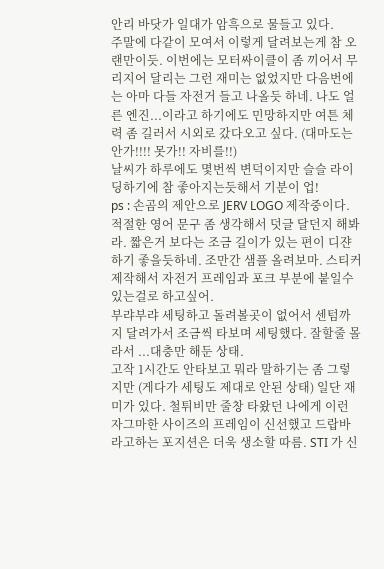안리 바닷가 일대가 암흑으로 물들고 있다.
주말에 다같이 모여서 이렇게 달려보는게 참 오랜만이듯. 이번에는 모터싸이클이 좀 끼어서 무리지어 달리는 그런 재미는 없었지만 다음번에는 아마 다들 자전거 들고 나올듯 하네. 나도 얼른 엔진...이라고 하기에도 민망하지만 여튼 체력 좀 길러서 시외로 갔다오고 싶다. (대마도는 안가!!!! 못가!! 자비를!!)
날씨가 하루에도 몇번씩 변덕이지만 슬슬 라이딩하기에 참 좋아지는듯해서 기분이 업!
ps : 손곰의 제안으로 JERV LOGO 제작중이다. 적절한 영어 문구 좀 생각해서 덧글 달던지 해봐라. 짧은거 보다는 조금 길이가 있는 편이 디쟌 하기 좋을듯하네. 조만간 샘플 올려보마. 스티커 제작해서 자전거 프레임과 포크 부분에 붙일수 있는걸로 하고싶어.
부랴부랴 세팅하고 돌려볼곳이 없어서 센텀까지 달려가서 조금씩 타보며 세팅했다. 잘할줄 몰라서 ...대충만 해둔 상태.
고작 1시간도 안타보고 뭐라 말하기는 좀 그렇지만 (게다가 세팅도 제대로 안된 상태) 일단 재미가 있다. 철튀비만 줄창 타왔던 나에게 이런 자그마한 사이즈의 프레임이 신선했고 드랍바 라고하는 포지션은 더욱 생소할 따름. STI 가 신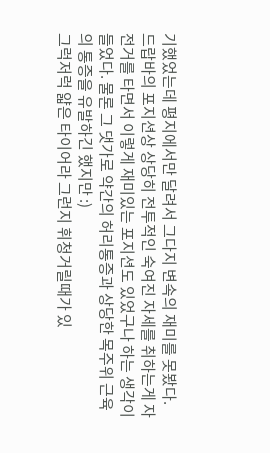기했었는데 평지에서만 달려서 그다지 변속의 재미를 못봤다.
드랍바의 포지션상 상당히 전투적인 숙여진 자세를 취하는게 자전거를 타면서 이렇게 재미있는 포지션도 있었구나 하는 생각이 들었다. 물론 그 댓가로 약간의 허리통증과 상당한 목주위 근육의 통증을 유발하긴 했지만 :)
그럭저럭 얇은 타이어라 그런지 휘청거릴때가 있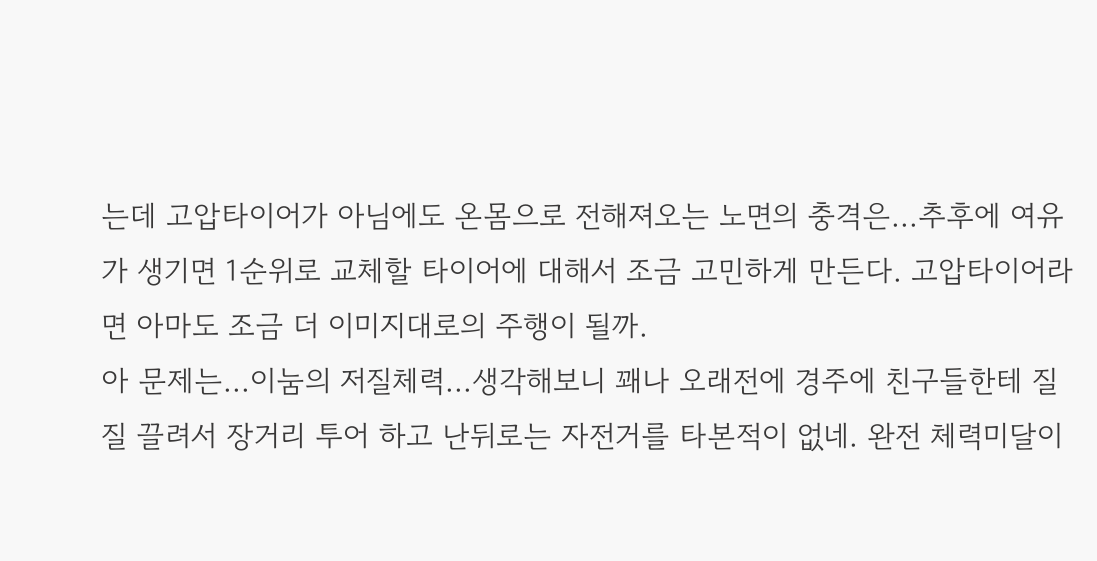는데 고압타이어가 아님에도 온몸으로 전해져오는 노면의 충격은...추후에 여유가 생기면 1순위로 교체할 타이어에 대해서 조금 고민하게 만든다. 고압타이어라면 아마도 조금 더 이미지대로의 주행이 될까.
아 문제는...이눔의 저질체력...생각해보니 꽤나 오래전에 경주에 친구들한테 질질 끌려서 장거리 투어 하고 난뒤로는 자전거를 타본적이 없네. 완전 체력미달이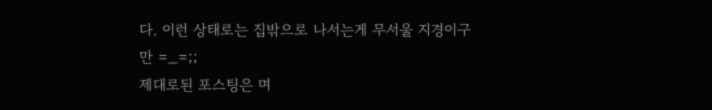다. 이런 상태로는 집밖으로 나서는게 무서울 지경이구만 =_=;;
제대로된 포스팅은 며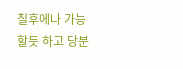칠후에나 가능할듯 하고 당분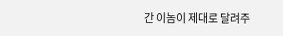간 이놈이 제대로 달려주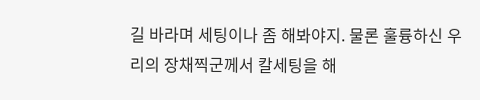길 바라며 세팅이나 좀 해봐야지. 물론 훌륭하신 우리의 장채찍군께서 칼세팅을 해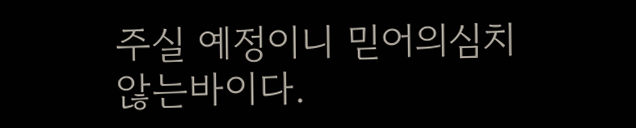주실 예정이니 믿어의심치않는바이다.